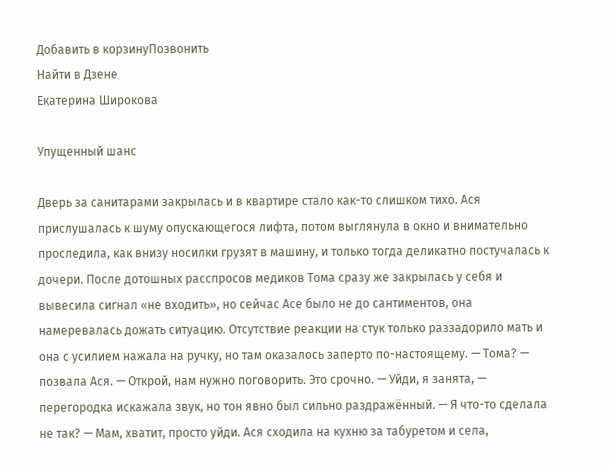Добавить в корзинуПозвонить
Найти в Дзене
Екатерина Широкова

Упущенный шанс

Дверь за санитарами закрылась и в квартире стало как-то слишком тихо. Ася прислушалась к шуму опускающегося лифта, потом выглянула в окно и внимательно проследила, как внизу носилки грузят в машину, и только тогда деликатно постучалась к дочери. После дотошных расспросов медиков Тома сразу же закрылась у себя и вывесила сигнал «не входить», но сейчас Асе было не до сантиментов, она намеревалась дожать ситуацию. Отсутствие реакции на стук только раззадорило мать и она с усилием нажала на ручку, но там оказалось заперто по-настоящему. — Тома? — позвала Ася. — Открой, нам нужно поговорить. Это срочно. — Уйди, я занята, — перегородка искажала звук, но тон явно был сильно раздражённый. — Я что-то сделала не так? — Мам, хватит, просто уйди. Ася сходила на кухню за табуретом и села,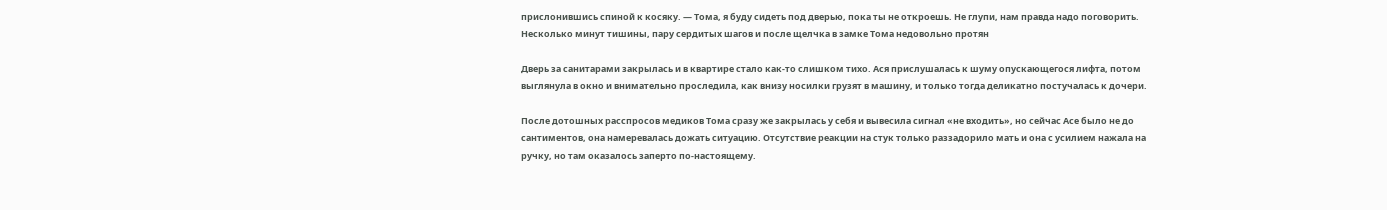прислонившись спиной к косяку. — Тома, я буду сидеть под дверью, пока ты не откроешь. Не глупи, нам правда надо поговорить. Несколько минут тишины, пару сердитых шагов и после щелчка в замке Тома недовольно протян

Дверь за санитарами закрылась и в квартире стало как-то слишком тихо. Ася прислушалась к шуму опускающегося лифта, потом выглянула в окно и внимательно проследила, как внизу носилки грузят в машину, и только тогда деликатно постучалась к дочери.

После дотошных расспросов медиков Тома сразу же закрылась у себя и вывесила сигнал «не входить», но сейчас Асе было не до сантиментов, она намеревалась дожать ситуацию. Отсутствие реакции на стук только раззадорило мать и она с усилием нажала на ручку, но там оказалось заперто по-настоящему.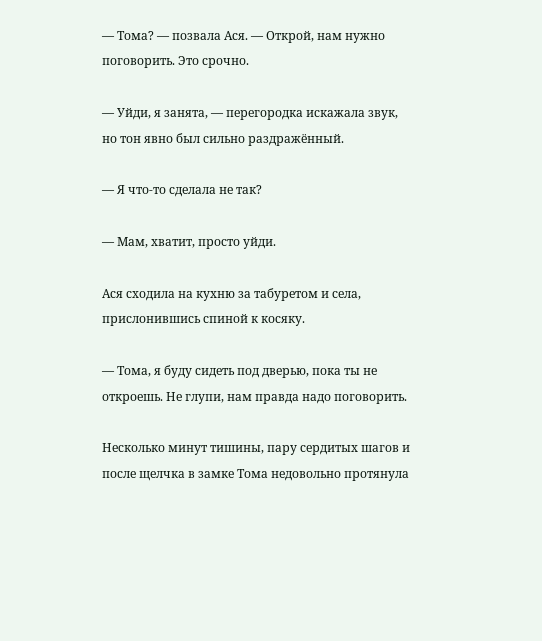— Тома? — позвала Ася. — Открой, нам нужно поговорить. Это срочно.

— Уйди, я занята, — перегородка искажала звук, но тон явно был сильно раздражённый.

— Я что-то сделала не так?

— Мам, хватит, просто уйди.

Ася сходила на кухню за табуретом и села, прислонившись спиной к косяку.

— Тома, я буду сидеть под дверью, пока ты не откроешь. Не глупи, нам правда надо поговорить.

Несколько минут тишины, пару сердитых шагов и после щелчка в замке Тома недовольно протянула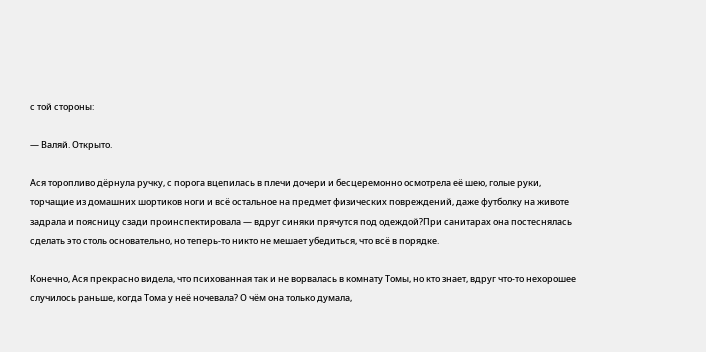с той стороны:

— Валяй. Открыто.

Ася торопливо дёрнула ручку, с порога вцепилась в плечи дочери и бесцеремонно осмотрела её шею, голые руки, торчащие из домашних шортиков ноги и всё остальное на предмет физических повреждений, даже футболку на животе задрала и поясницу сзади проинспектировала — вдруг синяки прячутся под одеждой?При санитарах она постеснялась сделать это столь основательно, но теперь-то никто не мешает убедиться, что всё в порядке.

Конечно, Ася прекрасно видела, что психованная так и не ворвалась в комнату Томы, но кто знает, вдруг что-то нехорошее случилось раньше, когда Тома у неё ночевала? О чём она только думала,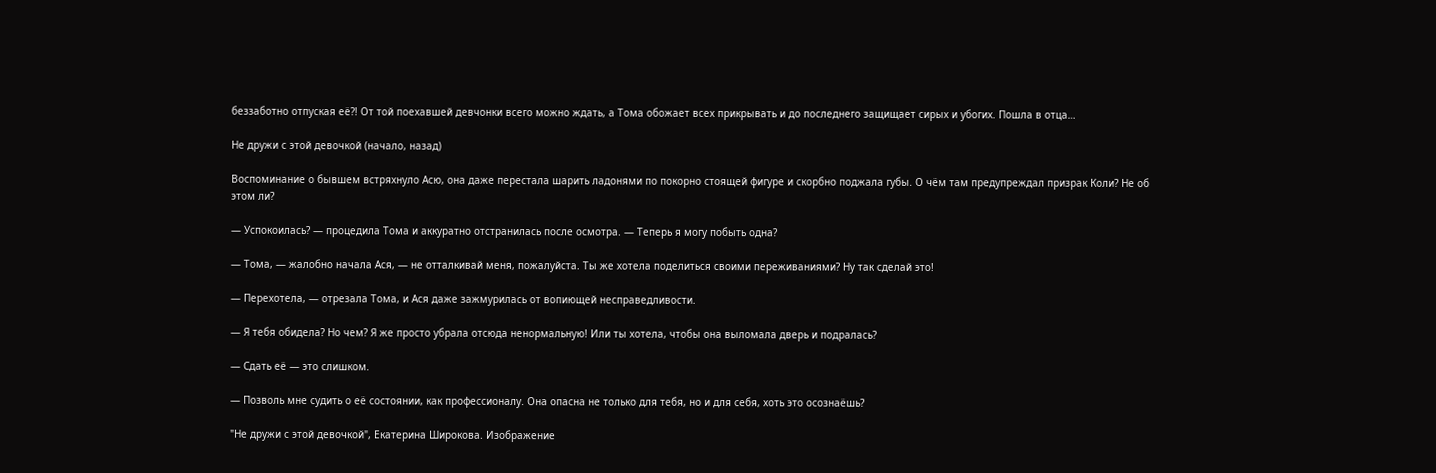беззаботно отпуская её?! От той поехавшей девчонки всего можно ждать, а Тома обожает всех прикрывать и до последнего защищает сирых и убогих. Пошла в отца…

Не дружи с этой девочкой (начало, назад)

Воспоминание о бывшем встряхнуло Асю, она даже перестала шарить ладонями по покорно стоящей фигуре и скорбно поджала губы. О чём там предупреждал призрак Коли? Не об этом ли?

— Успокоилась? — процедила Тома и аккуратно отстранилась после осмотра. — Теперь я могу побыть одна?

— Тома, — жалобно начала Ася, — не отталкивай меня, пожалуйста. Ты же хотела поделиться своими переживаниями? Ну так сделай это!

— Перехотела, — отрезала Тома, и Ася даже зажмурилась от вопиющей несправедливости.

— Я тебя обидела? Но чем? Я же просто убрала отсюда ненормальную! Или ты хотела, чтобы она выломала дверь и подралась?

— Сдать её — это слишком.

— Позволь мне судить о её состоянии, как профессионалу. Она опасна не только для тебя, но и для себя, хоть это осознаёшь?

"Не дружи с этой девочкой", Екатерина Широкова. Изображение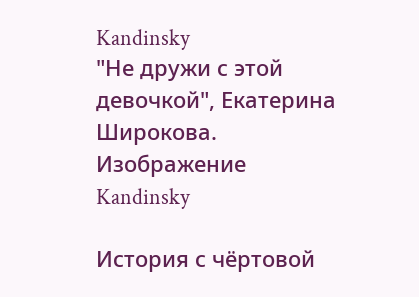Kandinsky
"Не дружи с этой девочкой", Екатерина Широкова. Изображение Kandinsky

История с чёртовой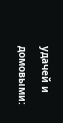удачей и домовыми: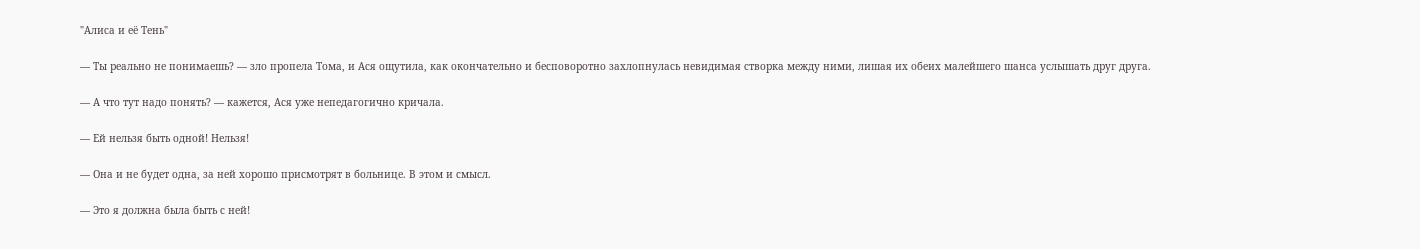"Алиса и её Тень"

— Ты реально не понимаешь? — зло пропела Тома, и Ася ощутила, как окончательно и бесповоротно захлопнулась невидимая створка между ними, лишая их обеих малейшего шанса услышать друг друга.

— А что тут надо понять? — кажется, Ася уже непедагогично кричала.

— Ей нельзя быть одной! Нельзя!

— Она и не будет одна, за ней хорошо присмотрят в больнице. В этом и смысл.

— Это я должна была быть с ней!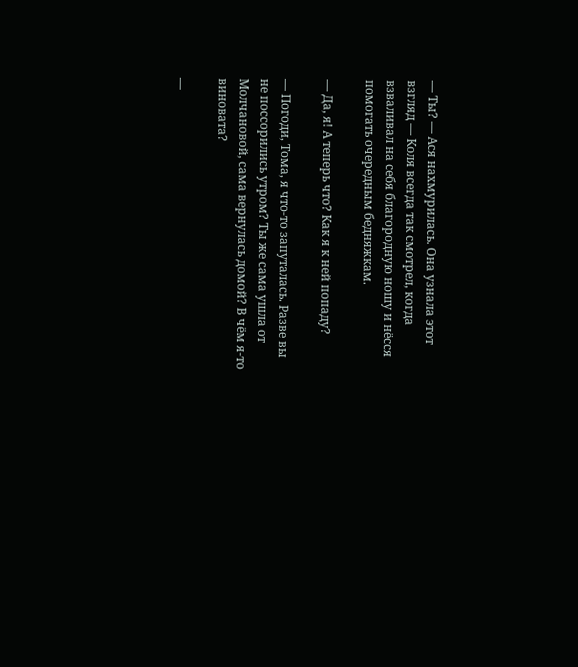— Ты? — Ася нахмурилась. Она узнала этот взгляд — Коля всегда так смотрел, когда взваливал на себя благородную ношу и нёсся помогать очередным бедняжкам.

— Да, я! А теперь что? Как я к ней попаду?

— Погоди, Тома, я что-то запуталась. Разве вы не поссорились утром? Ты же сама ушла от Молчановой, сама вернулась домой? В чём я-то виновата?

—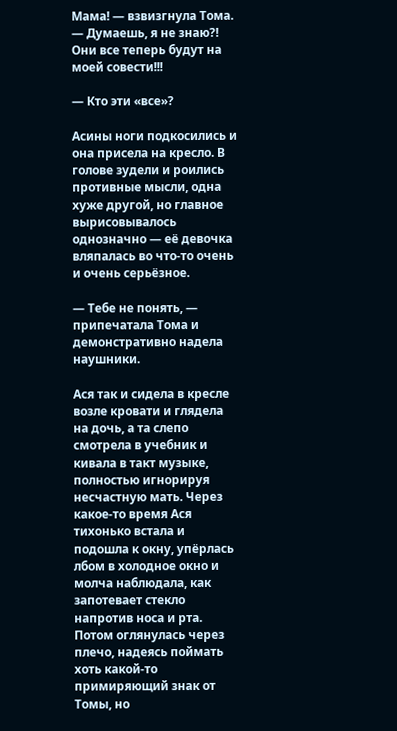Мама! — взвизгнула Тома. — Думаешь, я не знаю?! Они все теперь будут на моей совести!!!

— Кто эти «все»?

Асины ноги подкосились и она присела на кресло. В голове зудели и роились противные мысли, одна хуже другой, но главное вырисовывалось однозначно — её девочка вляпалась во что-то очень и очень серьёзное.

— Тебе не понять, — припечатала Тома и демонстративно надела наушники.

Ася так и сидела в кресле возле кровати и глядела на дочь, а та слепо смотрела в учебник и кивала в такт музыке, полностью игнорируя несчастную мать. Через какое-то время Ася тихонько встала и подошла к окну, упёрлась лбом в холодное окно и молча наблюдала, как запотевает стекло напротив носа и рта. Потом оглянулась через плечо, надеясь поймать хоть какой-то примиряющий знак от Томы, но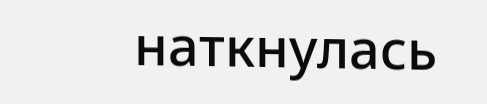наткнулась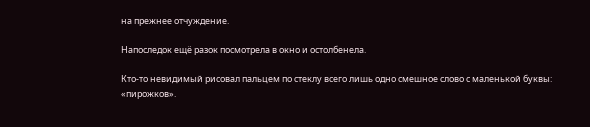на прежнее отчуждение.

Напоследок ещё разок посмотрела в окно и остолбенела.

Кто-то невидимый рисовал пальцем по стеклу всего лишь одно смешное слово с маленькой буквы: «пирожков».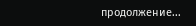продолжение...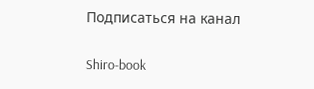Подписаться на канал

Shiro-book